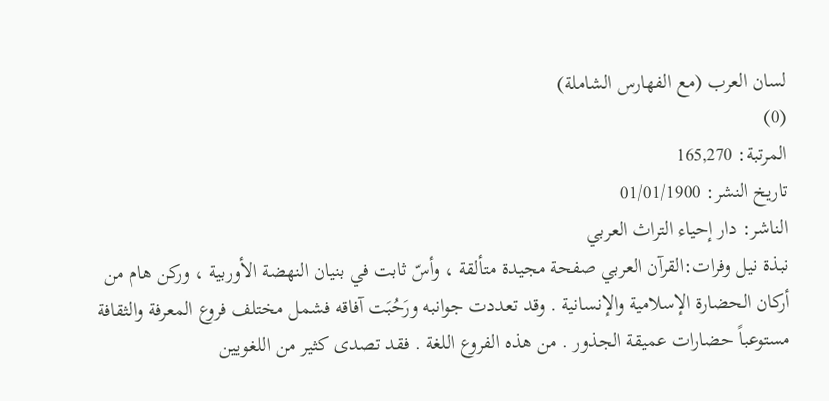لسان العرب (مع الفهارس الشاملة)
(0)
المرتبة: 165,270
تاريخ النشر: 01/01/1900
الناشر: دار إحياء التراث العربي
نبذة نيل وفرات:القرآن العربي صفحة مجيدة متألقة ، وأسّ ثابت في بنيان النهضة الأوربية ، وركن هام من أركان الحضارة الإسلامية والإنسانية . وقد تعددت جوانبه ورَحُبَت آفاقه فشمل مختلف فروع المعرفة والثقافة مستوعباً حضارات عميقة الجذور . من هذه الفروع اللغة . فقد تصدى كثير من اللغويين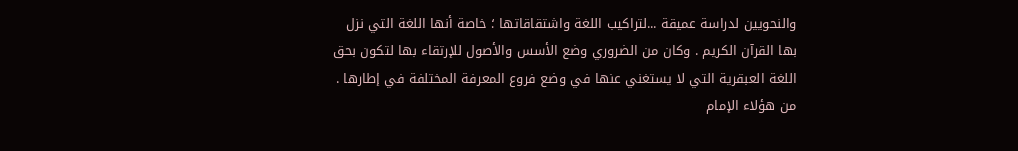والنحويين لدراسة عميقة ...لتراكيب اللغة واشتقاقاتها ؛ خاصة أنها اللغة التي نزل بها القرآن الكريم . وكان من الضروري وضع الأسس والأصول للإرتقاء بها لتكون بحق اللغة العبقرية التي لا يستغني عنها في وضع فروع المعرفة المختلفة في إطارها . من هؤلاء الإمام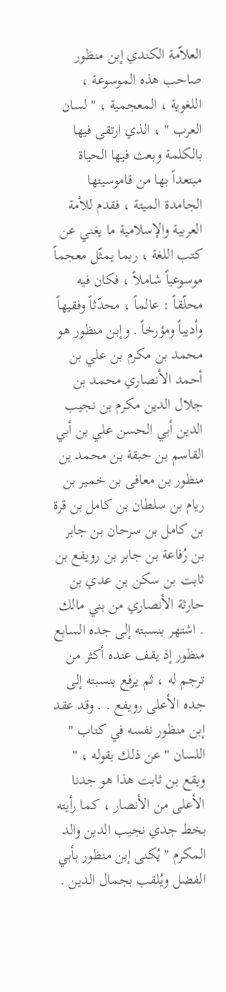العلاّمة الكندي إبن منظور صاحب هذه الموسوعة ، اللغوية ، المعجمية ، " لسان العرب " ، الذي ارتقى فيها بالكلمة وبعث فيها الحياة مبتعداً بها من قاموسيتها الجامدة الميتة ، فقدم للأمة العربية والإسلامية ما يغني عن كتب اللغة ، ربما يمثّل معجماً موسوعياً شاملاً ، فكان فيه محلّقاً : عالماً ، محدّثاً وفقيهاً وأديباً ومؤرخاً . وإبن منظور هو محمد بن مكرم بن علي بن أحمد الأنصاري محمد بن جلال الدين مكرم بن نجيب الدين أبي الحسن علي بن أبي القاسم بن حبقة بن محمد بن منظور بن معافى بن خمير بن ريام بن سلطان بن كامل بن قرة بن كامل بن سرحان بن جابر بن رُفاعة بن جابر بن رويفع بن ثابت بن سكن بن عدي بن حارثة الأنصاري من بني مالك . اشتهر بنسبته إلى جده السابع منظور إذ يقف عنده أكثر من ترجم له ، ثم يرفع بنسبته إلى جده الأعلى رويفع . . وقد عقد إبن منظور نفسه في كتاب " اللسان " عن ذلك بقوله ، " ويقع بن ثابت هذا هو جدنا الأعلى من الأنصار ، كما رأيته بخط جدي نجيب الدين والد المكرم " يُكنى إبن منظور بأبي الفضل ويُلقب بجمال الدين .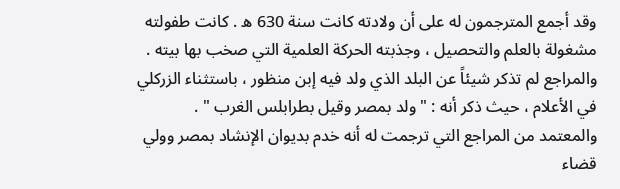وقد أجمع المترجمون له على أن ولادته كانت سنة 630 ه . كانت طفولته مشغولة بالعلم والتحصيل ، وجذبته الحركة العلمية التي صخب بها بيته . والمراجع لم تذكر شيئاً عن البلد الذي ولد فيه إبن منظور ، باستثناء الزركلي في الأعلام ، حيث ذكر أنه : " ولد بمصر وقيل بطرابلس الغرب " . والمعتمد من المراجع التي ترجمت له أنه خدم بديوان الإنشاد بمصر وولي قضاء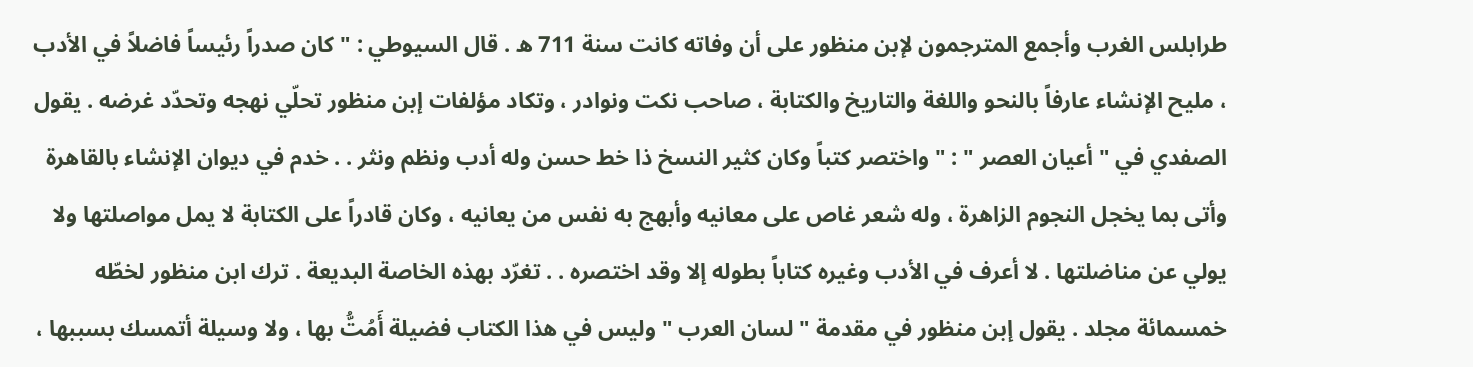طرابلس الغرب وأجمع المترجمون لإبن منظور على أن وفاته كانت سنة 711 ه . قال السيوطي : " كان صدراً رئيساً فاضلاً في الأدب ، مليح الإنشاء عارفاً بالنحو واللغة والتاريخ والكتابة ، صاحب نكت ونوادر ، وتكاد مؤلفات إبن منظور تحلّي نهجه وتحدّد غرضه . يقول الصفدي في " أعيان العصر " : " واختصر كتباً وكان كثير النسخ ذا خط حسن وله أدب ونظم ونثر . . خدم في ديوان الإنشاء بالقاهرة وأتى بما يخجل النجوم الزاهرة ، وله شعر غاص على معانيه وأبهج به نفس من يعانيه ، وكان قادراً على الكتابة لا يمل مواصلتها ولا يولي عن مناضلتها . لا أعرف في الأدب وغيره كتاباً بطوله إلا وقد اختصره . . تغرّد بهذه الخاصة البديعة . ترك ابن منظور لخطّه خمسمائة مجلد . يقول إبن منظور في مقدمة " لسان العرب " وليس في هذا الكتاب فضيلة أَمُتُّ بها ، ولا وسيلة أتمسك بسببها ،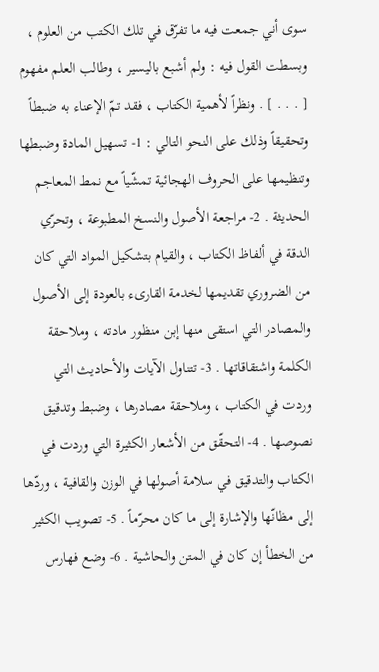سوى أني جمعت فيه ما تفرّق في تلك الكتب من العلوم ، وبسطت القول فيه : ولم أشبع باليسير ، وطالب العلم مفهوم [ . . . ] . ونظراً لأهمية الكتاب ، فقد تمّ الإعناء به ضبطاً وتحقيقاً وذلك على النحو التالي : 1- تسهيل المادة وضبطها وتنظيمها على الحروف الهجائية تمشّياً مع نمط المعاجم الحديثة . 2- مراجعة الأصول والنسخ المطبوعة ، وتحرّي الدقة في ألفاظ الكتاب ، والقيام بتشكيل المواد التي كان من الضروري تقديمها لخدمة القارىء بالعودة إلى الأصول والمصادر التي استقى منها إبن منظور مادته ، وملاحقة الكلمة واشتقاقاتها . 3- تتناول الآيات والأحاديث التي وردت في الكتاب ، وملاحقة مصادرها ، وضبط وتدقيق نصوصها . 4- التحقّق من الأشعار الكثيرة التي وردت في الكتاب والتدقيق في سلامة أصولها في الوزن والقافية ، وردّها إلى مظانّها والإشارة إلى ما كان محرّماً . 5- تصويب الكثير من الخطأ إن كان في المتن والحاشية . 6- وضع فهارس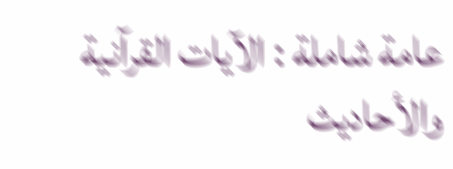عامة شاملة : الآيات القرآنية والأحاديث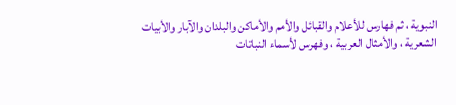النبوية ، ثم فهارس للأعلام والقبائل والأمم والأماكن والبلدان والآبار والأبيات الشعرية ، والأمثال العربية ، وفهرس لأسماء النباتات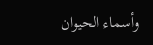وأسماء الحيوان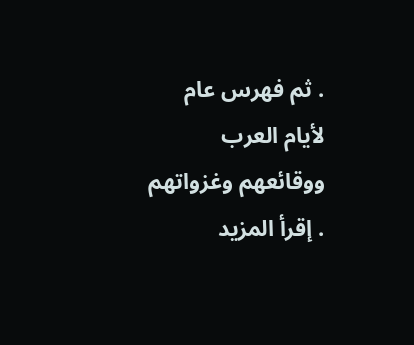. ثم فهرس عام لأيام العرب ووقائعهم وغزواتهم . إقرأ المزيد